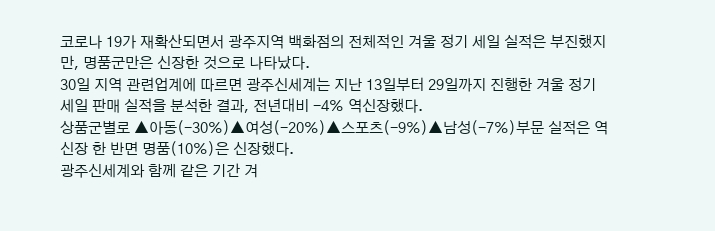코로나 19가 재확산되면서 광주지역 백화점의 전체적인 겨울 정기 세일 실적은 부진했지만, 명품군만은 신장한 것으로 나타났다.
30일 지역 관련업계에 따르면 광주신세계는 지난 13일부터 29일까지 진행한 겨울 정기 세일 판매 실적을 분석한 결과, 전년대비 -4% 역신장했다.
상품군별로 ▲아동(-30%)▲여성(-20%)▲스포츠(-9%)▲남성(-7%)부문 실적은 역신장 한 반면 명품(10%)은 신장했다.
광주신세계와 함께 같은 기간 겨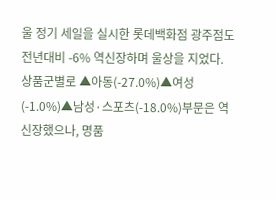울 정기 세일을 실시한 롯데백화점 광주점도 전년대비 -6% 역신장하며 울상을 지었다.
상품군별로 ▲아동(-27.0%)▲여성(-1.0%)▲남성·스포츠(-18.0%)부문은 역신장했으나, 명품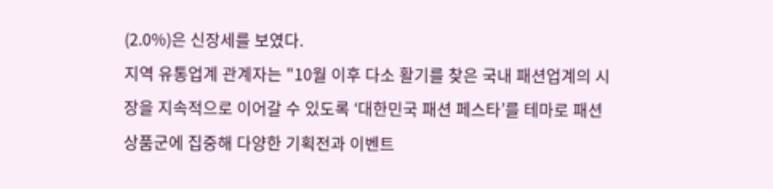(2.0%)은 신장세를 보였다.
지역 유통업계 관계자는 "10월 이후 다소 활기를 찾은 국내 패션업계의 시장을 지속적으로 이어갈 수 있도록 ‘대한민국 패션 페스타’를 테마로 패션 상품군에 집중해 다양한 기획전과 이벤트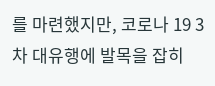를 마련했지만, 코로나 19 3차 대유행에 발목을 잡히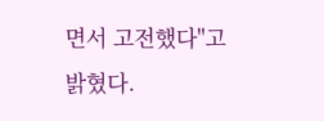면서 고전했다"고 밝혔다.